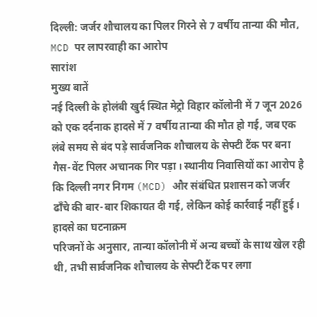दिल्ली: जर्जर शौचालय का पिलर गिरने से 7 वर्षीय तान्या की मौत, MCD पर लापरवाही का आरोप
सारांश
मुख्य बातें
नई दिल्ली के होलंबी खुर्द स्थित मेट्रो विहार कॉलोनी में 7 जून 2026 को एक दर्दनाक हादसे में 7 वर्षीय तान्या की मौत हो गई, जब एक लंबे समय से बंद पड़े सार्वजनिक शौचालय के सेफ्टी टैंक पर बना गैस-वेंट पिलर अचानक गिर पड़ा। स्थानीय निवासियों का आरोप है कि दिल्ली नगर निगम (MCD) और संबंधित प्रशासन को जर्जर ढाँचे की बार-बार शिकायत दी गई, लेकिन कोई कार्रवाई नहीं हुई।
हादसे का घटनाक्रम
परिजनों के अनुसार, तान्या कॉलोनी में अन्य बच्चों के साथ खेल रही थी, तभी सार्वजनिक शौचालय के सेफ्टी टैंक पर लगा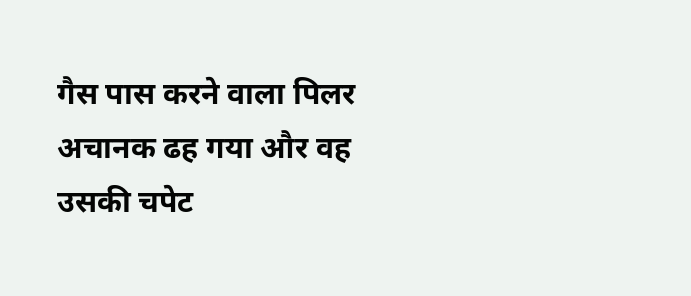गैस पास करने वाला पिलर अचानक ढह गया और वह उसकी चपेट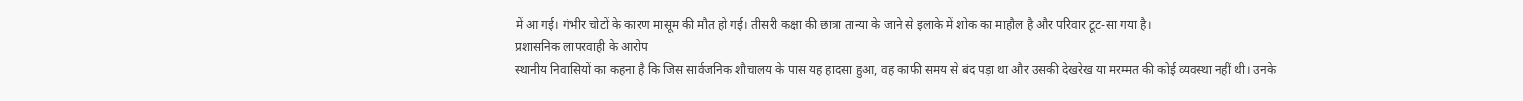में आ गई। गंभीर चोटों के कारण मासूम की मौत हो गई। तीसरी कक्षा की छात्रा तान्या के जाने से इलाके में शोक का माहौल है और परिवार टूट-सा गया है।
प्रशासनिक लापरवाही के आरोप
स्थानीय निवासियों का कहना है कि जिस सार्वजनिक शौचालय के पास यह हादसा हुआ, वह काफी समय से बंद पड़ा था और उसकी देखरेख या मरम्मत की कोई व्यवस्था नहीं थी। उनके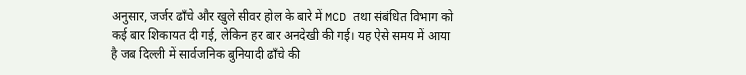अनुसार, जर्जर ढाँचे और खुले सीवर होल के बारे में MCD तथा संबंधित विभाग को कई बार शिकायत दी गई, लेकिन हर बार अनदेखी की गई। यह ऐसे समय में आया है जब दिल्ली में सार्वजनिक बुनियादी ढाँचे की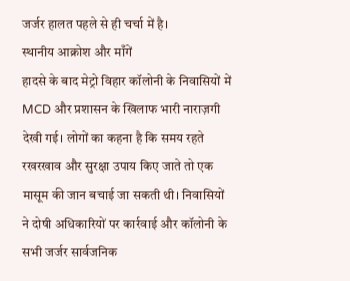जर्जर हालत पहले से ही चर्चा में है।
स्थानीय आक्रोश और माँगें
हादसे के बाद मेट्रो विहार कॉलोनी के निवासियों में MCD और प्रशासन के खिलाफ भारी नाराज़गी देखी गई। लोगों का कहना है कि समय रहते रखरखाव और सुरक्षा उपाय किए जाते तो एक मासूम की जान बचाई जा सकती थी। निवासियों ने दोषी अधिकारियों पर कार्रवाई और कॉलोनी के सभी जर्जर सार्वजनिक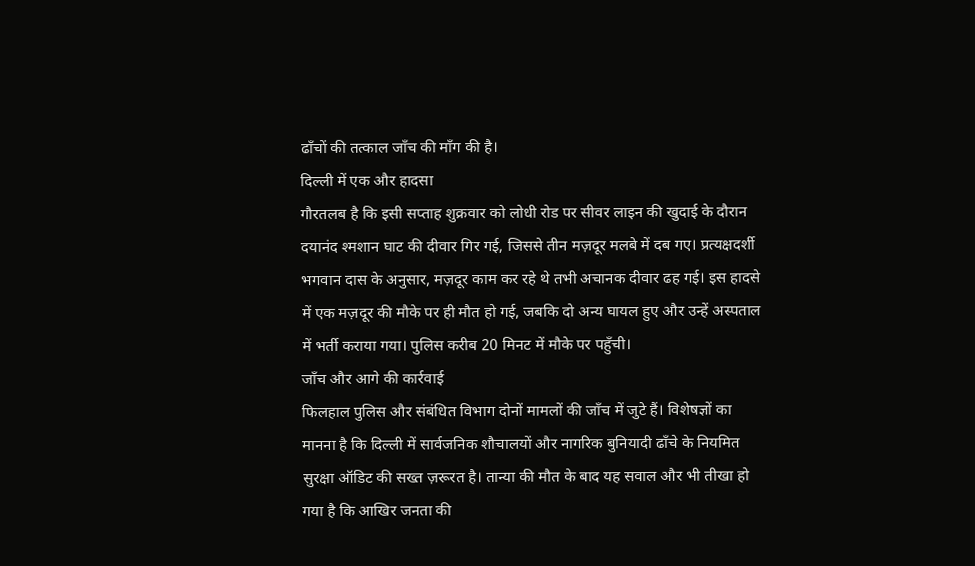ढाँचों की तत्काल जाँच की माँग की है।
दिल्ली में एक और हादसा
गौरतलब है कि इसी सप्ताह शुक्रवार को लोधी रोड पर सीवर लाइन की खुदाई के दौरान दयानंद श्मशान घाट की दीवार गिर गई, जिससे तीन मज़दूर मलबे में दब गए। प्रत्यक्षदर्शी भगवान दास के अनुसार, मज़दूर काम कर रहे थे तभी अचानक दीवार ढह गई। इस हादसे में एक मज़दूर की मौके पर ही मौत हो गई, जबकि दो अन्य घायल हुए और उन्हें अस्पताल में भर्ती कराया गया। पुलिस करीब 20 मिनट में मौके पर पहुँची।
जाँच और आगे की कार्रवाई
फिलहाल पुलिस और संबंधित विभाग दोनों मामलों की जाँच में जुटे हैं। विशेषज्ञों का मानना है कि दिल्ली में सार्वजनिक शौचालयों और नागरिक बुनियादी ढाँचे के नियमित सुरक्षा ऑडिट की सख्त ज़रूरत है। तान्या की मौत के बाद यह सवाल और भी तीखा हो गया है कि आखिर जनता की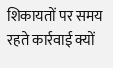शिकायतों पर समय रहते कार्रवाई क्यों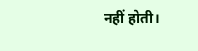नहीं होती।